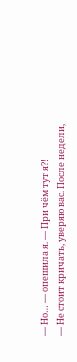— Но… — опешила я. — При чём тут я?!
— Не стоит кричать, уверяю вас. После недели,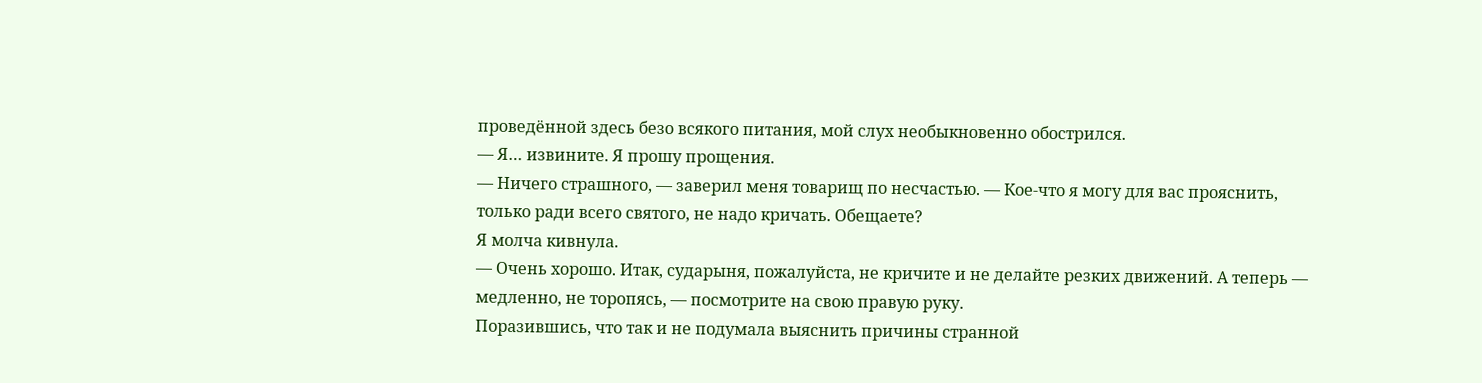проведённой здесь безо всякого питания, мой слух необыкновенно обострился.
— Я… извините. Я прошу прощения.
— Ничего страшного, — заверил меня товарищ по несчастью. — Кое-что я могу для вас прояснить, только ради всего святого, не надо кричать. Обещаете?
Я молча кивнула.
— Очень хорошо. Итак, сударыня, пожалуйста, не кричите и не делайте резких движений. А теперь — медленно, не торопясь, — посмотрите на свою правую руку.
Поразившись, что так и не подумала выяснить причины странной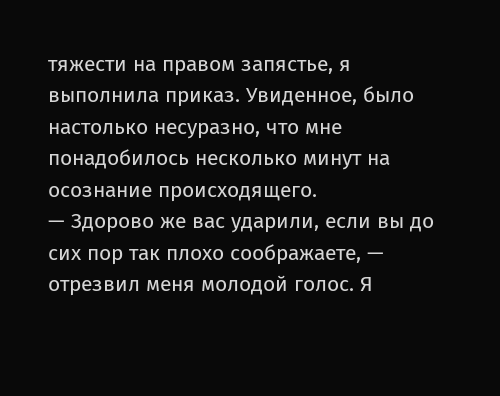тяжести на правом запястье, я выполнила приказ. Увиденное, было настолько несуразно, что мне понадобилось несколько минут на осознание происходящего.
— Здорово же вас ударили, если вы до сих пор так плохо соображаете, — отрезвил меня молодой голос. Я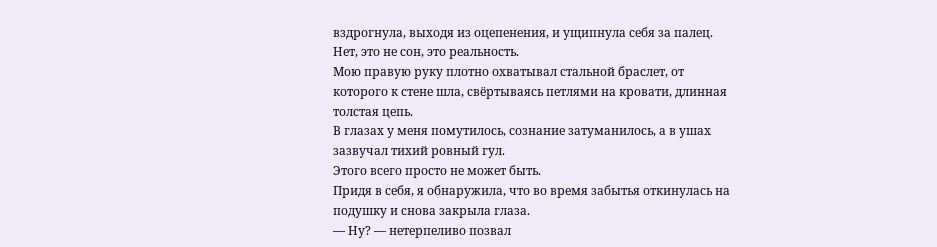вздрогнула, выходя из оцепенения, и ущипнула себя за палец. Нет, это не сон, это реальность.
Мою правую руку плотно охватывал стальной браслет, от которого к стене шла, свёртываясь петлями на кровати, длинная толстая цепь.
В глазах у меня помутилось, сознание затуманилось, а в ушах зазвучал тихий ровный гул.
Этого всего просто не может быть.
Придя в себя, я обнаружила, что во время забытья откинулась на подушку и снова закрыла глаза.
— Ну? — нетерпеливо позвал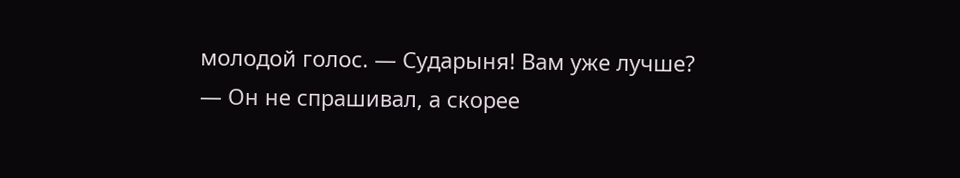молодой голос. — Сударыня! Вам уже лучше? — Он не спрашивал, а скорее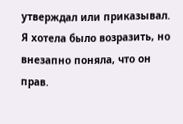утверждал или приказывал.
Я хотела было возразить, но внезапно поняла, что он прав.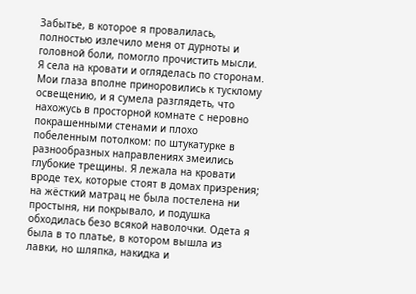Забытье, в которое я провалилась, полностью излечило меня от дурноты и головной боли, помогло прочистить мысли.
Я села на кровати и огляделась по сторонам.
Мои глаза вполне приноровились к тусклому освещению, и я сумела разглядеть, что нахожусь в просторной комнате с неровно покрашенными стенами и плохо побеленным потолком: по штукатурке в разнообразных направлениях змеились глубокие трещины. Я лежала на кровати вроде тех, которые стоят в домах призрения; на жёсткий матрац не была постелена ни простыня, ни покрывало, и подушка обходилась безо всякой наволочки. Одета я была в то платье, в котором вышла из лавки, но шляпка, накидка и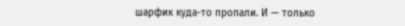шарфик куда-то пропали. И — только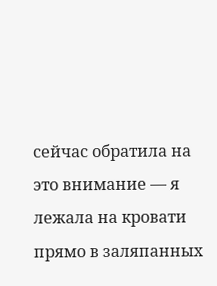сейчас обратила на это внимание — я лежала на кровати прямо в заляпанных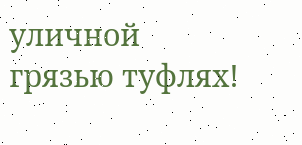уличной грязью туфлях!